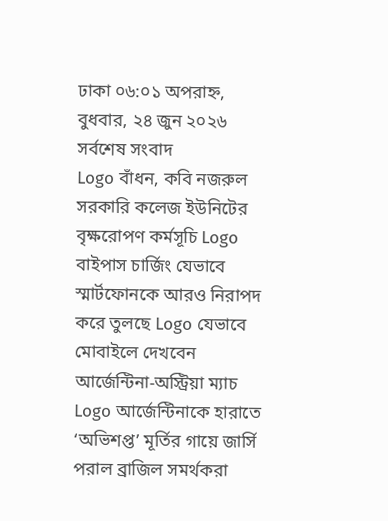ঢাকা ০৬:০১ অপরাহ্ন, বুধবার, ২৪ জুন ২০২৬
সর্বশেষ সংবাদ
Logo বাঁধন, কবি নজরুল সরকারি কলেজ ইউনিটের বৃক্ষরোপণ কর্মসূচি Logo বাইপাস চার্জিং যেভাবে স্মার্টফোনকে আরও নিরাপদ করে তুলছে Logo যেভাবে মোবাইলে দেখবেন আর্জেন্টিনা-অস্ট্রিয়া ম্যাচ Logo আর্জেন্টিনাকে হারাতে ‘অভিশপ্ত’ মূর্তির গায়ে জার্সি পরাল ব্রাজিল সমর্থকরা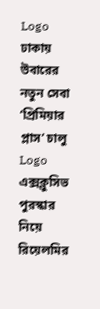Logo ঢাকায় উবারের নতুন সেবা ‘প্রিমিয়ার প্লাস’ চালু Logo এক্সক্লুসিভ পুরস্কার নিয়ে রিয়েলমির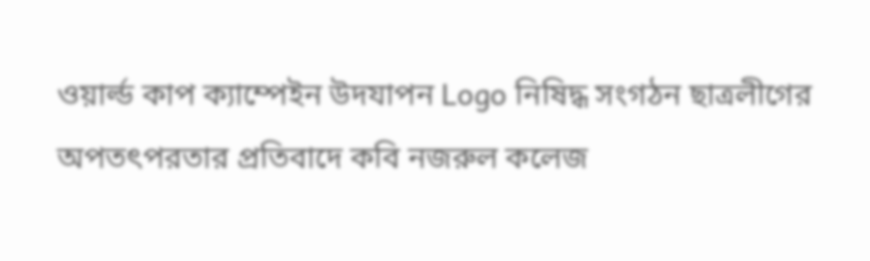ওয়ার্ল্ড কাপ ক্যাম্পেইন উদযাপন Logo নিষিদ্ধ সংগঠন ছাত্রলীগের অপতৎপরতার প্রতিবাদে কবি নজরুল কলেজ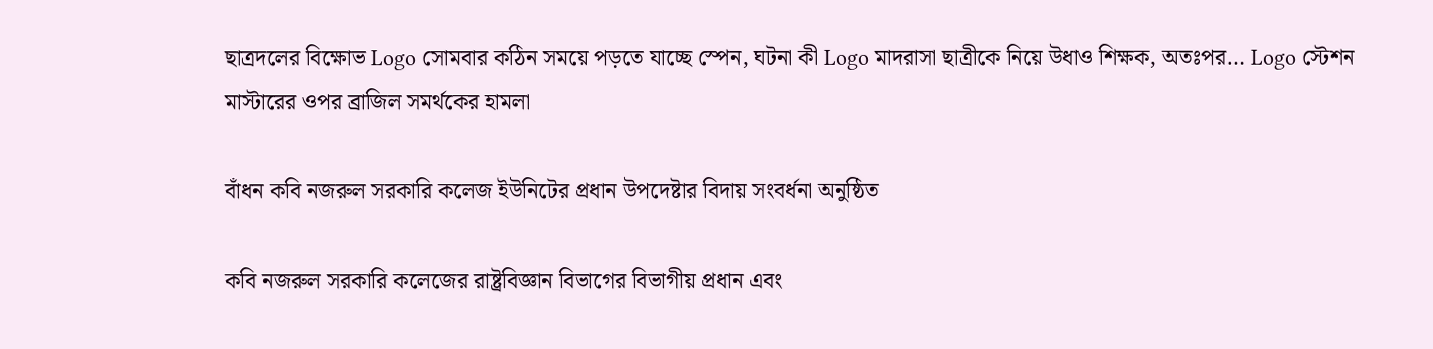ছাত্রদলের বিক্ষোভ Logo সোমবার কঠিন সময়ে পড়তে যাচ্ছে স্পেন, ঘটনা কী Logo মাদরাসা ছাত্রীকে নিয়ে উধাও শিক্ষক, অতঃপর… Logo স্টেশন মাস্টারের ওপর ব্রাজিল সমর্থকের হামলা

বাঁধন কবি নজরুল সরকারি কলেজ ইউনিটের প্রধান উপদেষ্টার বিদায় সংবর্ধনা অনুষ্ঠিত

কবি নজরুল সরকারি কলেজের রাষ্ট্রবিজ্ঞান বিভাগের বিভাগীয় প্রধান এবং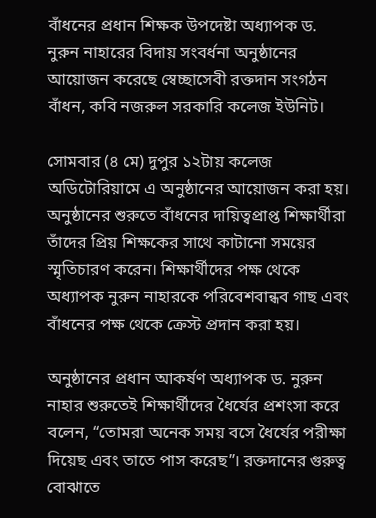বাঁধনের প্রধান শিক্ষক উপদেষ্টা অধ্যাপক ড. নুরুন নাহারের বিদায় সংবর্ধনা অনুষ্ঠানের আয়োজন করেছে স্বেচ্ছাসেবী রক্তদান সংগঠন বাঁধন, কবি নজরুল সরকারি কলেজ ইউনিট।

সোমবার (৪ মে) দুপুর ১২টায় কলেজ অডিটোরিয়ামে এ অনুষ্ঠানের আয়োজন করা হয়। অনুষ্ঠানের শুরুতে বাঁধনের দায়িত্বপ্রাপ্ত শিক্ষার্থীরা তাঁদের প্রিয় শিক্ষকের সাথে কাটানো সময়ের স্মৃতিচারণ করেন। শিক্ষার্থীদের পক্ষ থেকে অধ্যাপক নুরুন নাহারকে পরিবেশবান্ধব গাছ এবং বাঁধনের পক্ষ থেকে ক্রেস্ট প্রদান করা হয়।

অনুষ্ঠানের প্রধান আকর্ষণ অধ্যাপক ড. নুরুন নাহার শুরুতেই শিক্ষার্থীদের ধৈর্যের প্রশংসা করে বলেন, “তোমরা অনেক সময় বসে ধৈর্যের পরীক্ষা দিয়েছ এবং তাতে পাস করেছ”। রক্তদানের গুরুত্ব বোঝাতে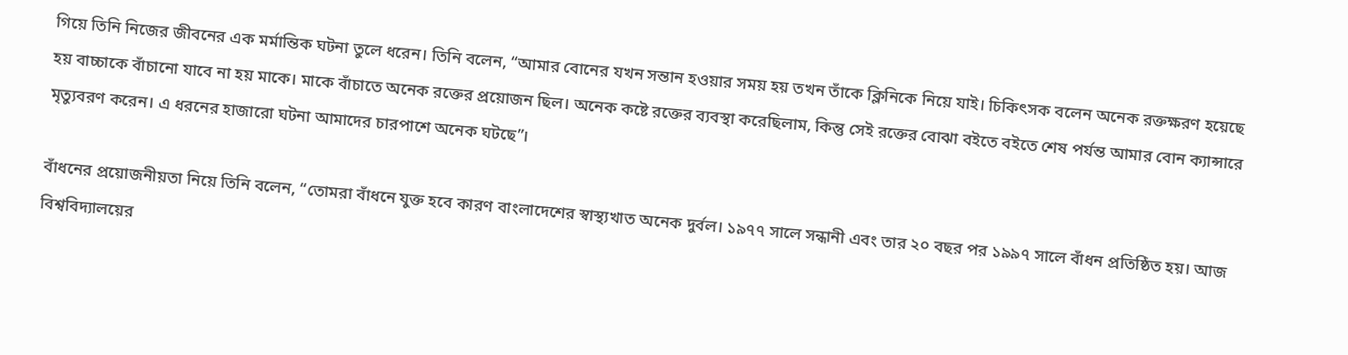গিয়ে তিনি নিজের জীবনের এক মর্মান্তিক ঘটনা তুলে ধরেন। তিনি বলেন, “আমার বোনের যখন সন্তান হওয়ার সময় হয় তখন তাঁকে ক্লিনিকে নিয়ে যাই। চিকিৎসক বলেন অনেক রক্তক্ষরণ হয়েছে হয় বাচ্চাকে বাঁচানো যাবে না হয় মাকে। মাকে বাঁচাতে অনেক রক্তের প্রয়োজন ছিল। অনেক কষ্টে রক্তের ব্যবস্থা করেছিলাম, কিন্তু সেই রক্তের বোঝা বইতে বইতে শেষ পর্যন্ত আমার বোন ক্যান্সারে মৃত্যুবরণ করেন। এ ধরনের হাজারো ঘটনা আমাদের চারপাশে অনেক ঘটছে”।

বাঁধনের প্রয়োজনীয়তা নিয়ে তিনি বলেন, “তোমরা বাঁধনে যুক্ত হবে কারণ বাংলাদেশের স্বাস্থ্যখাত অনেক দুর্বল। ১৯৭৭ সালে সন্ধানী এবং তার ২০ বছর পর ১৯৯৭ সালে বাঁধন প্রতিষ্ঠিত হয়। আজ বিশ্ববিদ্যালয়ের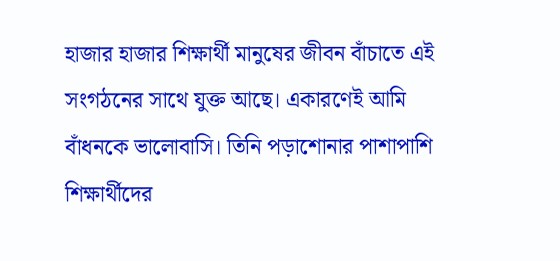হাজার হাজার শিক্ষার্থী মানুষের জীবন বাঁচাতে এই সংগঠনের সাথে যুক্ত আছে। একারণেই আমি বাঁধনকে ভালোবাসি। তিনি পড়াশোনার পাশাপাশি শিক্ষার্থীদের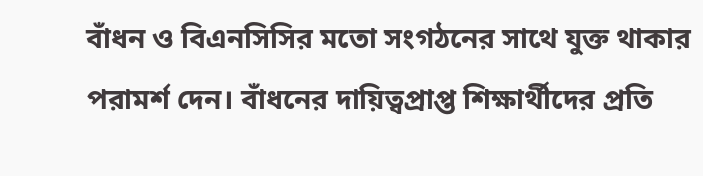বাঁধন ও বিএনসিসির মতো সংগঠনের সাথে যুক্ত থাকার পরামর্শ দেন। বাঁধনের দায়িত্বপ্রাপ্ত শিক্ষার্থীদের প্রতি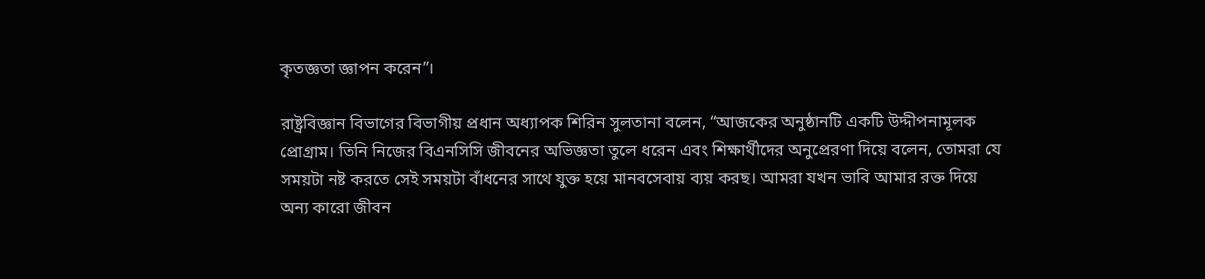কৃতজ্ঞতা জ্ঞাপন করেন”।

রাষ্ট্রবিজ্ঞান বিভাগের বিভাগীয় প্রধান অধ্যাপক শিরিন সুলতানা বলেন, “আজকের অনুষ্ঠানটি একটি উদ্দীপনামূলক প্রোগ্রাম। তিনি নিজের বিএনসিসি জীবনের অভিজ্ঞতা তুলে ধরেন এবং শিক্ষার্থীদের অনুপ্রেরণা দিয়ে বলেন, তোমরা যে সময়টা নষ্ট করতে সেই সময়টা বাঁধনের সাথে যুক্ত হয়ে মানবসেবায় ব্যয় করছ। আমরা যখন ভাবি আমার রক্ত দিয়ে অন্য কারো জীবন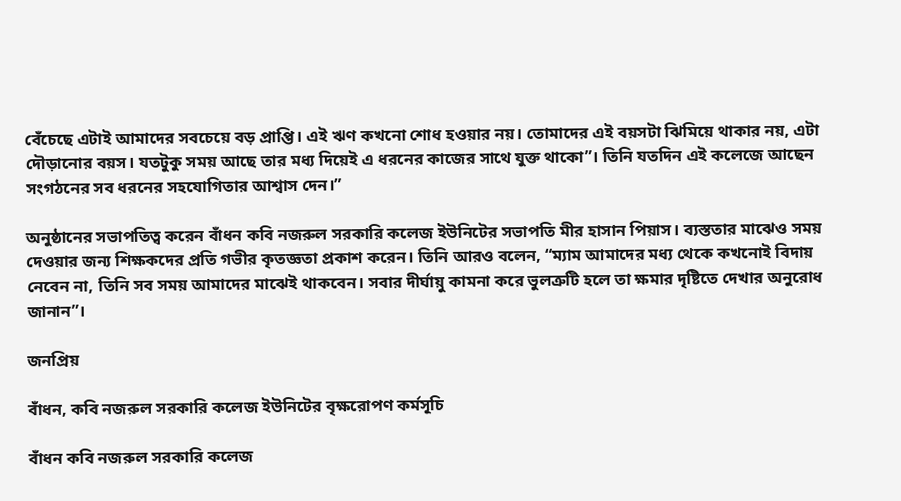বেঁচেছে এটাই আমাদের সবচেয়ে বড় প্রাপ্তি। এই ঋণ কখনো শোধ হওয়ার নয়। তোমাদের এই বয়সটা ঝিমিয়ে থাকার নয়, এটা দৌড়ানোর বয়স। যতটুকু সময় আছে তার মধ্য দিয়েই এ ধরনের কাজের সাথে যুক্ত থাকো”। তিনি যতদিন এই কলেজে আছেন সংগঠনের সব ধরনের সহযোগিতার আশ্বাস দেন।”

অনুষ্ঠানের সভাপতিত্ব করেন বাঁধন কবি নজরুল সরকারি কলেজ ইউনিটের সভাপতি মীর হাসান পিয়াস। ব্যস্ততার মাঝেও সময় দেওয়ার জন্য শিক্ষকদের প্রতি গভীর কৃতজ্ঞতা প্রকাশ করেন। তিনি আরও বলেন, “ম্যাম আমাদের মধ্য থেকে কখনোই বিদায় নেবেন না, তিনি সব সময় আমাদের মাঝেই থাকবেন। সবার দীর্ঘায়ু কামনা করে ভুলত্রুটি হলে তা ক্ষমার দৃষ্টিতে দেখার অনুরোধ জানান”।

জনপ্রিয়

বাঁধন, কবি নজরুল সরকারি কলেজ ইউনিটের বৃক্ষরোপণ কর্মসূচি

বাঁধন কবি নজরুল সরকারি কলেজ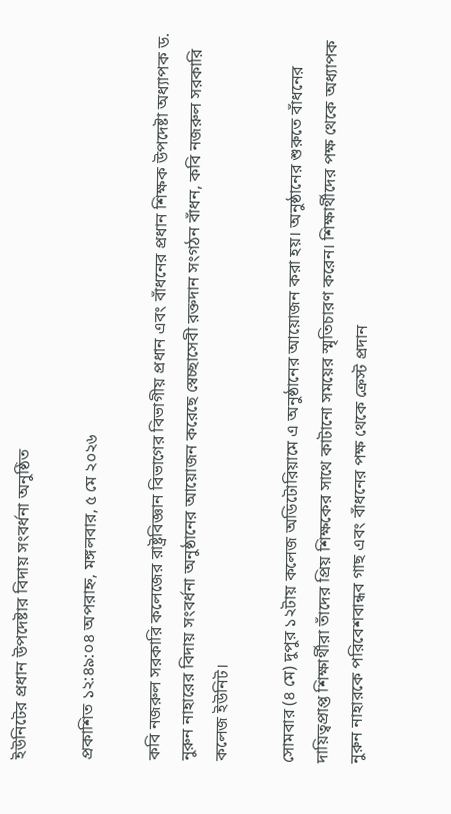ইউনিটের প্রধান উপদেষ্টার বিদায় সংবর্ধনা অনুষ্ঠিত

প্রকাশিত ১২:৪৯:০৪ অপরাহ্ন, মঙ্গলবার, ৫ মে ২০২৬

কবি নজরুল সরকারি কলেজের রাষ্ট্রবিজ্ঞান বিভাগের বিভাগীয় প্রধান এবং বাঁধনের প্রধান শিক্ষক উপদেষ্টা অধ্যাপক ড. নুরুন নাহারের বিদায় সংবর্ধনা অনুষ্ঠানের আয়োজন করেছে স্বেচ্ছাসেবী রক্তদান সংগঠন বাঁধন, কবি নজরুল সরকারি কলেজ ইউনিট।

সোমবার (৪ মে) দুপুর ১২টায় কলেজ অডিটোরিয়ামে এ অনুষ্ঠানের আয়োজন করা হয়। অনুষ্ঠানের শুরুতে বাঁধনের দায়িত্বপ্রাপ্ত শিক্ষার্থীরা তাঁদের প্রিয় শিক্ষকের সাথে কাটানো সময়ের স্মৃতিচারণ করেন। শিক্ষার্থীদের পক্ষ থেকে অধ্যাপক নুরুন নাহারকে পরিবেশবান্ধব গাছ এবং বাঁধনের পক্ষ থেকে ক্রেস্ট প্রদান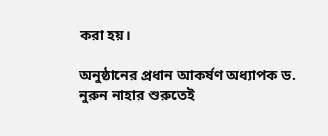করা হয়।

অনুষ্ঠানের প্রধান আকর্ষণ অধ্যাপক ড. নুরুন নাহার শুরুতেই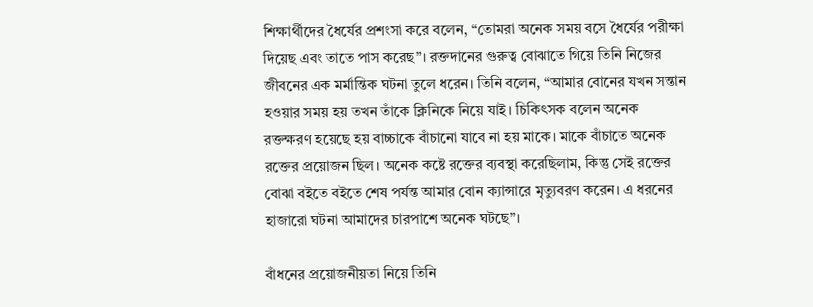শিক্ষার্থীদের ধৈর্যের প্রশংসা করে বলেন, “তোমরা অনেক সময় বসে ধৈর্যের পরীক্ষা দিয়েছ এবং তাতে পাস করেছ”। রক্তদানের গুরুত্ব বোঝাতে গিয়ে তিনি নিজের জীবনের এক মর্মান্তিক ঘটনা তুলে ধরেন। তিনি বলেন, “আমার বোনের যখন সন্তান হওয়ার সময় হয় তখন তাঁকে ক্লিনিকে নিয়ে যাই। চিকিৎসক বলেন অনেক রক্তক্ষরণ হয়েছে হয় বাচ্চাকে বাঁচানো যাবে না হয় মাকে। মাকে বাঁচাতে অনেক রক্তের প্রয়োজন ছিল। অনেক কষ্টে রক্তের ব্যবস্থা করেছিলাম, কিন্তু সেই রক্তের বোঝা বইতে বইতে শেষ পর্যন্ত আমার বোন ক্যান্সারে মৃত্যুবরণ করেন। এ ধরনের হাজারো ঘটনা আমাদের চারপাশে অনেক ঘটছে”।

বাঁধনের প্রয়োজনীয়তা নিয়ে তিনি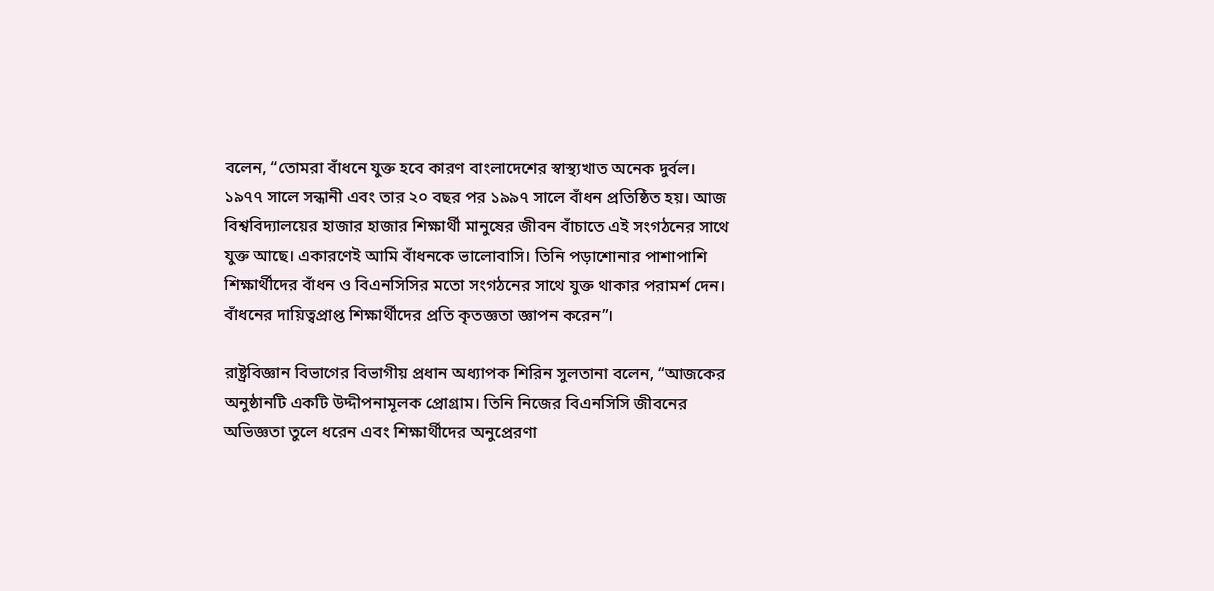বলেন, “তোমরা বাঁধনে যুক্ত হবে কারণ বাংলাদেশের স্বাস্থ্যখাত অনেক দুর্বল। ১৯৭৭ সালে সন্ধানী এবং তার ২০ বছর পর ১৯৯৭ সালে বাঁধন প্রতিষ্ঠিত হয়। আজ বিশ্ববিদ্যালয়ের হাজার হাজার শিক্ষার্থী মানুষের জীবন বাঁচাতে এই সংগঠনের সাথে যুক্ত আছে। একারণেই আমি বাঁধনকে ভালোবাসি। তিনি পড়াশোনার পাশাপাশি শিক্ষার্থীদের বাঁধন ও বিএনসিসির মতো সংগঠনের সাথে যুক্ত থাকার পরামর্শ দেন। বাঁধনের দায়িত্বপ্রাপ্ত শিক্ষার্থীদের প্রতি কৃতজ্ঞতা জ্ঞাপন করেন”।

রাষ্ট্রবিজ্ঞান বিভাগের বিভাগীয় প্রধান অধ্যাপক শিরিন সুলতানা বলেন, “আজকের অনুষ্ঠানটি একটি উদ্দীপনামূলক প্রোগ্রাম। তিনি নিজের বিএনসিসি জীবনের অভিজ্ঞতা তুলে ধরেন এবং শিক্ষার্থীদের অনুপ্রেরণা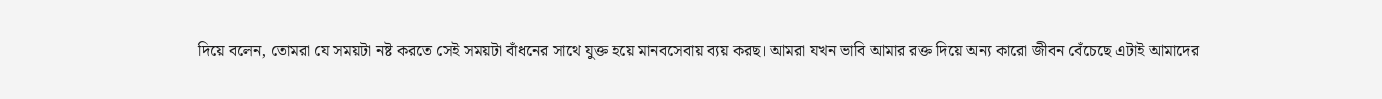দিয়ে বলেন, তোমরা যে সময়টা নষ্ট করতে সেই সময়টা বাঁধনের সাথে যুক্ত হয়ে মানবসেবায় ব্যয় করছ। আমরা যখন ভাবি আমার রক্ত দিয়ে অন্য কারো জীবন বেঁচেছে এটাই আমাদের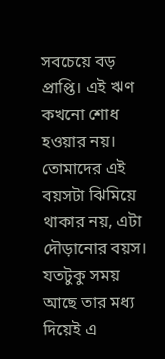সবচেয়ে বড় প্রাপ্তি। এই ঋণ কখনো শোধ হওয়ার নয়। তোমাদের এই বয়সটা ঝিমিয়ে থাকার নয়, এটা দৌড়ানোর বয়স। যতটুকু সময় আছে তার মধ্য দিয়েই এ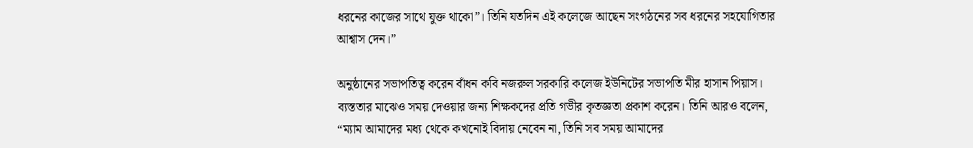ধরনের কাজের সাথে যুক্ত থাকো”। তিনি যতদিন এই কলেজে আছেন সংগঠনের সব ধরনের সহযোগিতার আশ্বাস দেন।”

অনুষ্ঠানের সভাপতিত্ব করেন বাঁধন কবি নজরুল সরকারি কলেজ ইউনিটের সভাপতি মীর হাসান পিয়াস। ব্যস্ততার মাঝেও সময় দেওয়ার জন্য শিক্ষকদের প্রতি গভীর কৃতজ্ঞতা প্রকাশ করেন। তিনি আরও বলেন, “ম্যাম আমাদের মধ্য থেকে কখনোই বিদায় নেবেন না, তিনি সব সময় আমাদের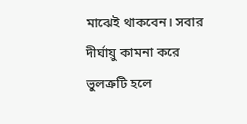মাঝেই থাকবেন। সবার দীর্ঘায়ু কামনা করে ভুলত্রুটি হলে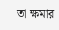তা ক্ষমার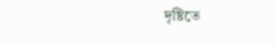দৃষ্টিতে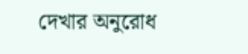দেখার অনুরোধ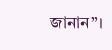জানান”।